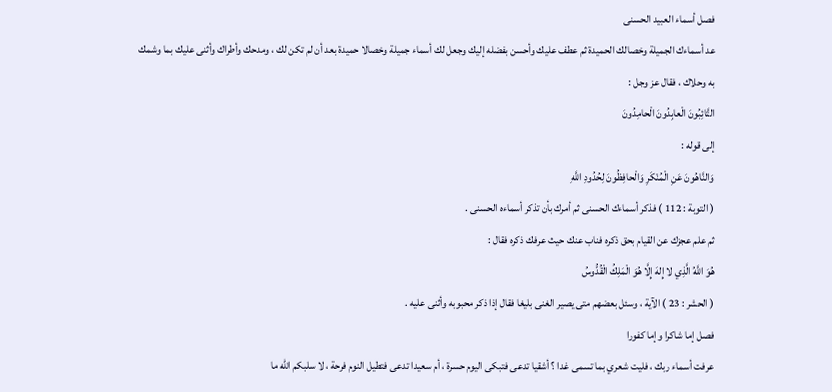فصل أسماء العبيد الحسنى
عد أسماءك الجميلة وخصالك الحميدة ثم عطف عليك وأحسن بفضله إليك وجعل لك أسماء جميلة وخصالا حميدة بعد أن لم تكن لك ، ومدحك وأطراك وأثنى عليك بما وشمك به وحلاك ، فقال عز وجل :
التَّائِبُونَ الْعابِدُونَ الْحامِدُونَ
إلى قوله :
وَالنَّاهُونَ عَنِ الْمُنْكَرِ وَالْحافِظُونَ لِحُدُودِ اللَّهِ
( التوبة : 112 ) فذكر أسماءك الحسنى ثم أمرك بأن تذكر أسماءه الحسنى .
ثم علم عجزك عن القيام بحق ذكره فناب عنك حيث عرفك ذكره فقال :
هُوَ اللَّهُ الَّذِي لا إِلهَ إِلَّا هُوَ الْمَلِكُ الْقُدُّوسُ
( الحشر : 23 ) الآية ، وسئل بعضهم متى يصير الغنى بليغا فقال إذا ذكر محبوبه وأثنى عليه .
فصل إما شاكرا وإما كفورا
عرفت أسماء ربك ، فليت شعري بما تسمى غدا ؟ أشقيا تدعى فتبكى اليوم حسرة ، أم سعيدا تدعى فتطيل النوم فرحة ، لا سلبكم اللّه ما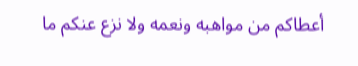أعطاكم من مواهبه ونعمه ولا نزع عنكم ما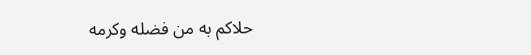حلاكم به من فضله وكرمه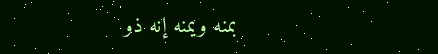بمنه ويمنه إنه ذو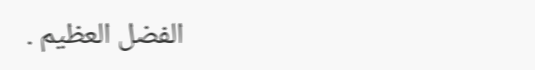الفضل العظيم .